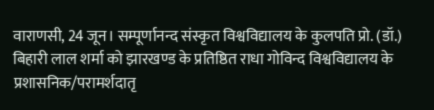वाराणसी, 24 जून। सम्पूर्णानन्द संस्कृत विश्वविद्यालय के कुलपति प्रो. (डॉ.) बिहारी लाल शर्मा को झारखण्ड के प्रतिष्ठित राधा गोविन्द विश्वविद्यालय के प्रशासनिक/परामर्शदातृ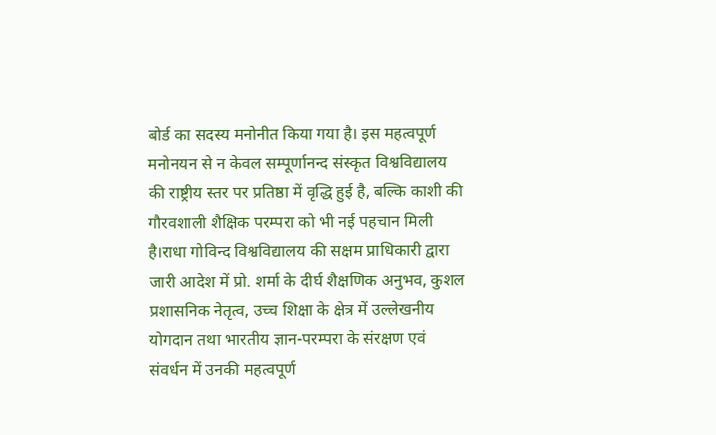बोर्ड का सदस्य मनोनीत किया गया है। इस महत्वपूर्ण मनोनयन से न केवल सम्पूर्णानन्द संस्कृत विश्वविद्यालय की राष्ट्रीय स्तर पर प्रतिष्ठा में वृद्धि हुई है, बल्कि काशी की गौरवशाली शैक्षिक परम्परा को भी नई पहचान मिली है।राधा गोविन्द विश्वविद्यालय की सक्षम प्राधिकारी द्वारा जारी आदेश में प्रो. शर्मा के दीर्घ शैक्षणिक अनुभव, कुशल प्रशासनिक नेतृत्व, उच्च शिक्षा के क्षेत्र में उल्लेखनीय योगदान तथा भारतीय ज्ञान-परम्परा के संरक्षण एवं संवर्धन में उनकी महत्वपूर्ण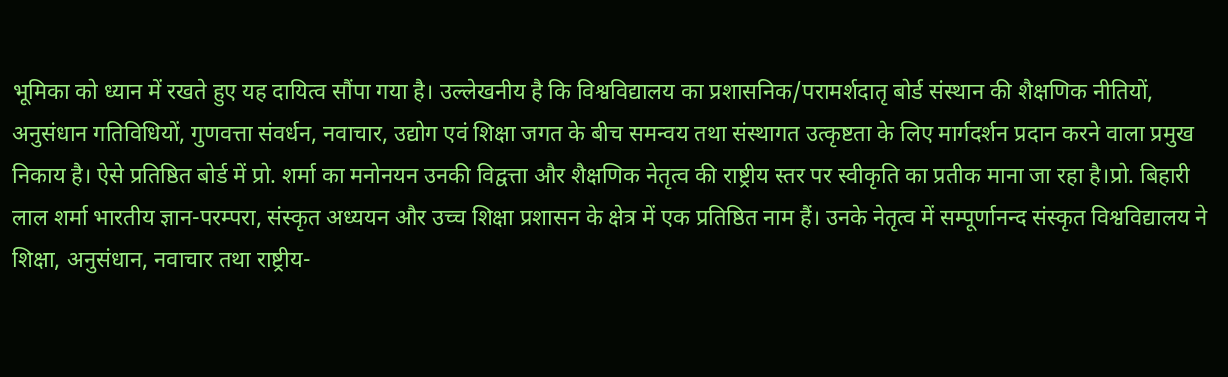भूमिका को ध्यान में रखते हुए यह दायित्व सौंपा गया है। उल्लेखनीय है कि विश्वविद्यालय का प्रशासनिक/परामर्शदातृ बोर्ड संस्थान की शैक्षणिक नीतियों, अनुसंधान गतिविधियों, गुणवत्ता संवर्धन, नवाचार, उद्योग एवं शिक्षा जगत के बीच समन्वय तथा संस्थागत उत्कृष्टता के लिए मार्गदर्शन प्रदान करने वाला प्रमुख निकाय है। ऐसे प्रतिष्ठित बोर्ड में प्रो. शर्मा का मनोनयन उनकी विद्वत्ता और शैक्षणिक नेतृत्व की राष्ट्रीय स्तर पर स्वीकृति का प्रतीक माना जा रहा है।प्रो. बिहारी लाल शर्मा भारतीय ज्ञान-परम्परा, संस्कृत अध्ययन और उच्च शिक्षा प्रशासन के क्षेत्र में एक प्रतिष्ठित नाम हैं। उनके नेतृत्व में सम्पूर्णानन्द संस्कृत विश्वविद्यालय ने शिक्षा, अनुसंधान, नवाचार तथा राष्ट्रीय-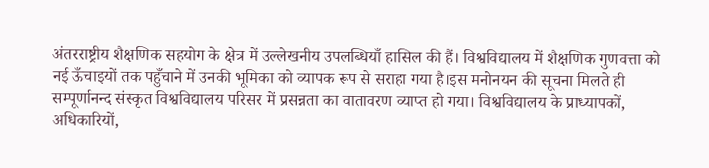अंतरराष्ट्रीय शैक्षणिक सहयोग के क्षेत्र में उल्लेखनीय उपलब्धियाँ हासिल की हैं। विश्वविद्यालय में शैक्षणिक गुणवत्ता को नई ऊँचाइयों तक पहुँचाने में उनकी भूमिका को व्यापक रूप से सराहा गया है।इस मनोनयन की सूचना मिलते ही सम्पूर्णानन्द संस्कृत विश्वविद्यालय परिसर में प्रसन्नता का वातावरण व्याप्त हो गया। विश्वविद्यालय के प्राध्यापकों, अधिकारियों,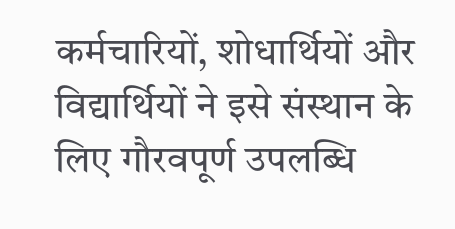कर्मचारियों, शोधार्थियों और विद्यार्थियों ने इसे संस्थान के लिए गौरवपूर्ण उपलब्धि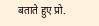बताते हुए प्रो.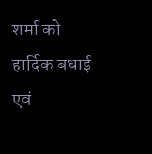शर्मा को हार्दिक बधाई एवं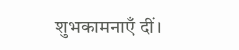शुभकामनाएँ दीं।